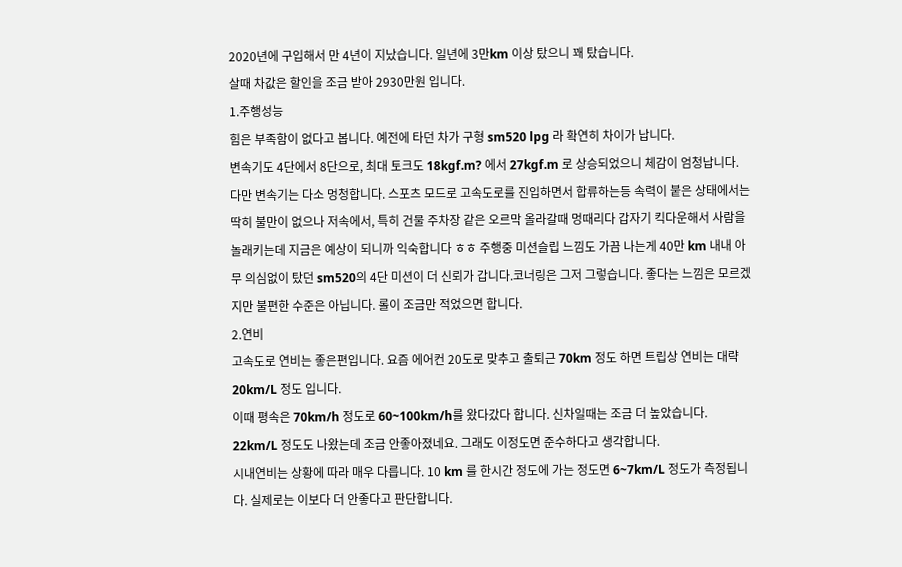2020년에 구입해서 만 4년이 지났습니다. 일년에 3만km 이상 탔으니 꽤 탔습니다.
살때 차값은 할인을 조금 받아 2930만원 입니다.
1.주행성능
힘은 부족함이 없다고 봅니다. 예전에 타던 차가 구형 sm520 lpg 라 확연히 차이가 납니다.
변속기도 4단에서 8단으로, 최대 토크도 18kgf.m? 에서 27kgf.m 로 상승되었으니 체감이 엄청납니다.
다만 변속기는 다소 멍청합니다. 스포츠 모드로 고속도로를 진입하면서 합류하는등 속력이 붙은 상태에서는 딱히 불만이 없으나 저속에서, 특히 건물 주차장 같은 오르막 올라갈때 멍때리다 갑자기 킥다운해서 사람을 놀래키는데 지금은 예상이 되니까 익숙합니다 ㅎㅎ 주행중 미션슬립 느낌도 가끔 나는게 40만 km 내내 아무 의심없이 탔던 sm520의 4단 미션이 더 신뢰가 갑니다.코너링은 그저 그렇습니다. 좋다는 느낌은 모르겠지만 불편한 수준은 아닙니다. 롤이 조금만 적었으면 합니다.
2.연비
고속도로 연비는 좋은편입니다. 요즘 에어컨 20도로 맞추고 출퇴근 70km 정도 하면 트립상 연비는 대략 20km/L 정도 입니다.
이때 평속은 70km/h 정도로 60~100km/h를 왔다갔다 합니다. 신차일때는 조금 더 높았습니다. 22km/L 정도도 나왔는데 조금 안좋아졌네요. 그래도 이정도면 준수하다고 생각합니다.
시내연비는 상황에 따라 매우 다릅니다. 10 km 를 한시간 정도에 가는 정도면 6~7km/L 정도가 측정됩니다. 실제로는 이보다 더 안좋다고 판단합니다.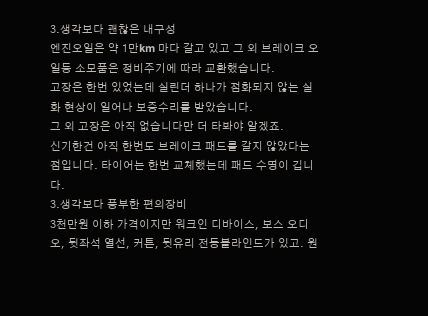3.생각보다 괜찮은 내구성
엔진오일은 약 1만km 마다 갈고 있고 그 외 브레이크 오일등 소모품은 정비주기에 따라 교환했습니다.
고장은 한번 있었는데 실린더 하나가 점화되지 않는 실화 현상이 일어나 보증수리를 받았습니다.
그 외 고장은 아직 없습니다만 더 타봐야 알겠죠.
신기한건 아직 한번도 브레이크 패드를 갈지 않았다는 점입니다. 타이어는 한번 교체했는데 패드 수명이 깁니다.
3.생각보다 풍부한 편의장비
3천만원 이하 가격이지만 워크인 디바이스, 보스 오디오, 뒷좌석 열선, 커튼, 뒷유리 전동블라인드가 있고. 원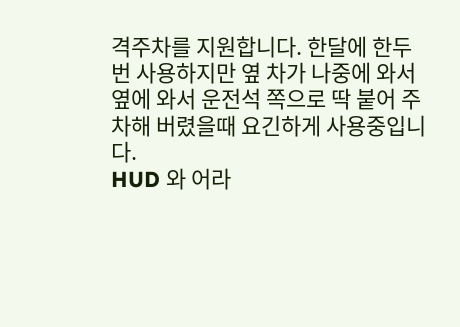격주차를 지원합니다. 한달에 한두번 사용하지만 옆 차가 나중에 와서 옆에 와서 운전석 쪽으로 딱 붙어 주차해 버렸을때 요긴하게 사용중입니다.
HUD 와 어라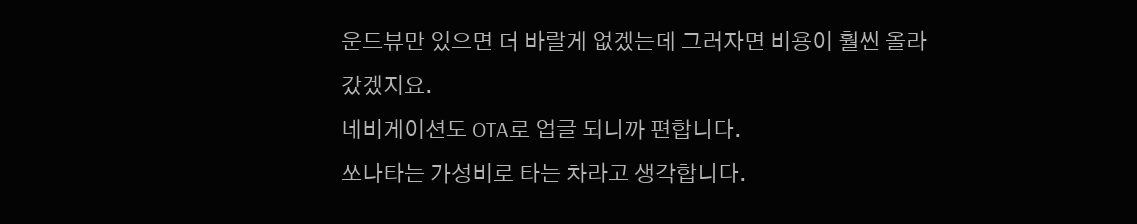운드뷰만 있으면 더 바랄게 없겠는데 그러자면 비용이 훨씬 올라갔겠지요.
네비게이션도 OTA로 업글 되니까 편합니다.
쏘나타는 가성비로 타는 차라고 생각합니다.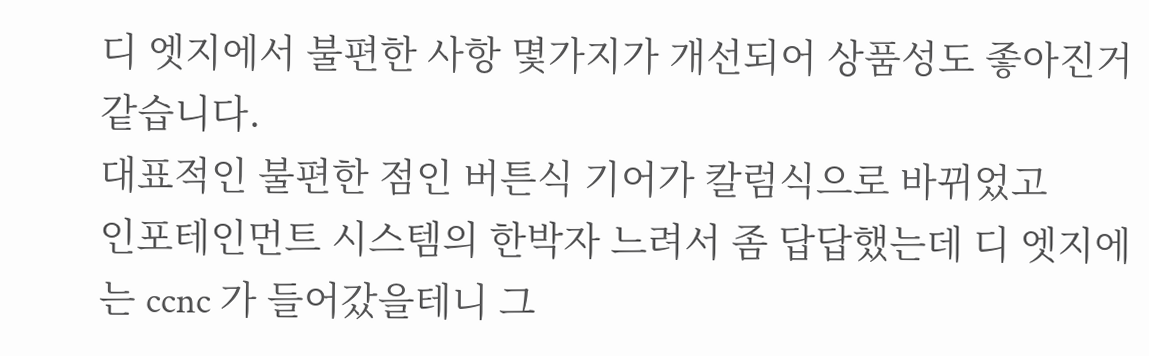디 엣지에서 불편한 사항 몇가지가 개선되어 상품성도 좋아진거 같습니다.
대표적인 불편한 점인 버튼식 기어가 칼럼식으로 바뀌었고
인포테인먼트 시스템의 한박자 느려서 좀 답답했는데 디 엣지에는 ccnc 가 들어갔을테니 그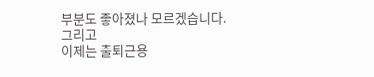부분도 좋아졌나 모르겠습니다.
그리고
이제는 출퇴근용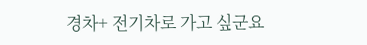경차+ 전기차로 가고 싶군요